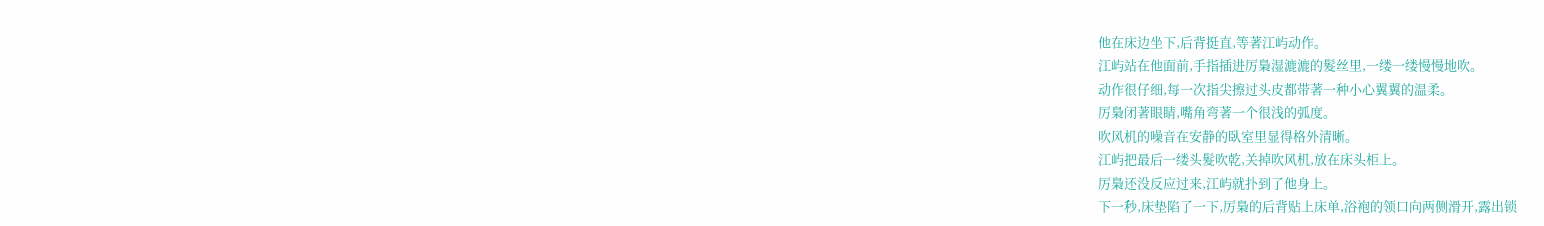他在床边坐下,后背挺直,等著江屿动作。
江屿站在他面前,手指插进厉梟湿漉漉的髮丝里,一缕一缕慢慢地吹。
动作很仔细,每一次指尖擦过头皮都带著一种小心翼翼的温柔。
厉梟闭著眼睛,嘴角弯著一个很浅的弧度。
吹风机的噪音在安静的臥室里显得格外清晰。
江屿把最后一缕头髮吹乾,关掉吹风机,放在床头柜上。
厉梟还没反应过来,江屿就扑到了他身上。
下一秒,床垫陷了一下,厉梟的后背贴上床单,浴袍的领口向两侧滑开,露出锁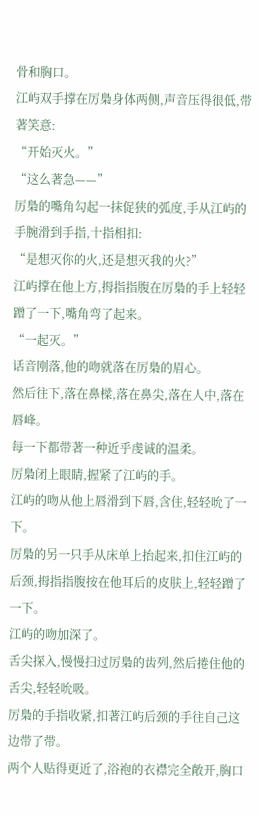骨和胸口。
江屿双手撑在厉梟身体两侧,声音压得很低,带著笑意:
“开始灭火。”
“这么著急——”
厉梟的嘴角勾起一抹促狭的弧度,手从江屿的手腕滑到手指,十指相扣:
“是想灭你的火,还是想灭我的火?”
江屿撑在他上方,拇指指腹在厉梟的手上轻轻蹭了一下,嘴角弯了起来。
“一起灭。”
话音刚落,他的吻就落在厉梟的眉心。
然后往下,落在鼻樑,落在鼻尖,落在人中,落在唇峰。
每一下都带著一种近乎虔诚的温柔。
厉梟闭上眼睛,握紧了江屿的手。
江屿的吻从他上唇滑到下唇,含住,轻轻吮了一下。
厉梟的另一只手从床单上抬起来,扣住江屿的后颈,拇指指腹按在他耳后的皮肤上,轻轻蹭了一下。
江屿的吻加深了。
舌尖探入,慢慢扫过厉梟的齿列,然后捲住他的舌尖,轻轻吮吸。
厉梟的手指收紧,扣著江屿后颈的手往自己这边带了带。
两个人贴得更近了,浴袍的衣襟完全敞开,胸口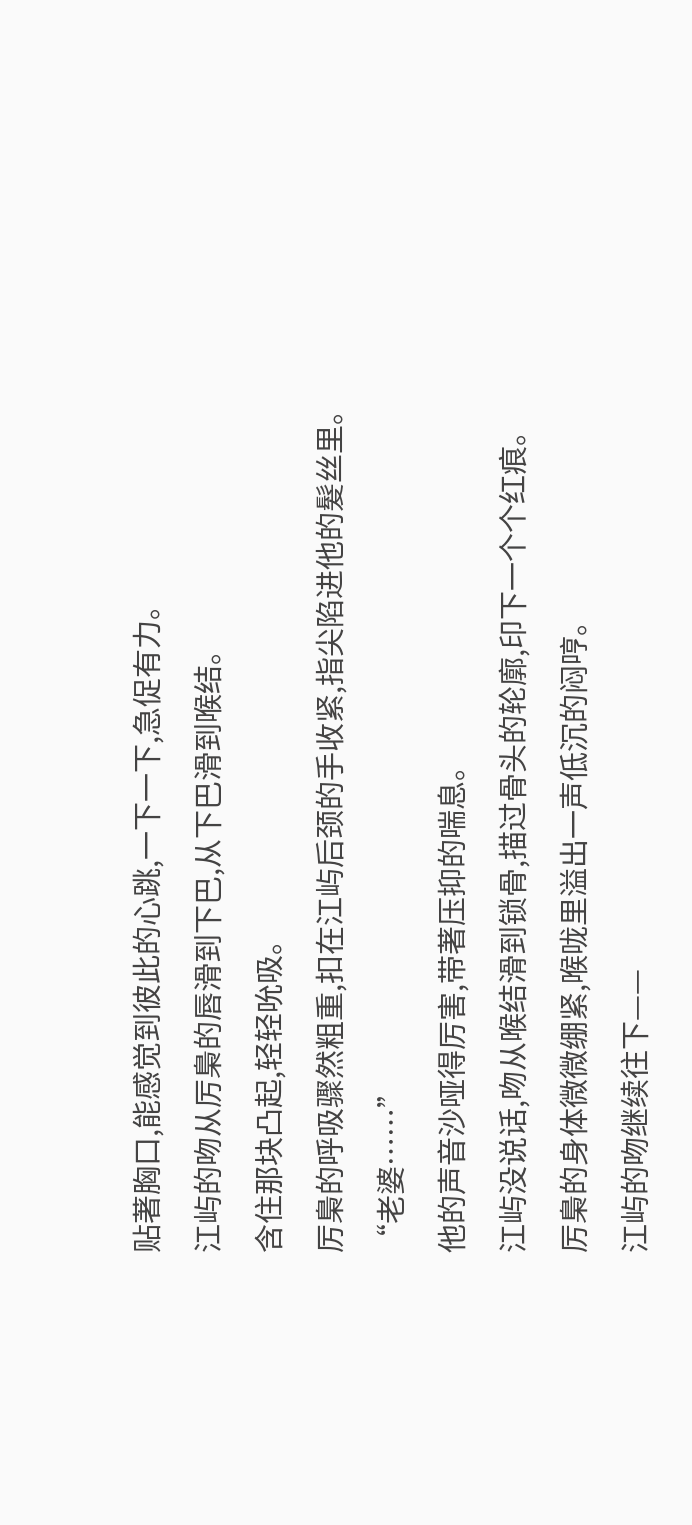贴著胸口,能感觉到彼此的心跳,一下一下,急促有力。
江屿的吻从厉梟的唇滑到下巴,从下巴滑到喉结。
含住那块凸起,轻轻吮吸。
厉梟的呼吸骤然粗重,扣在江屿后颈的手收紧,指尖陷进他的髮丝里。
“老婆……”
他的声音沙哑得厉害,带著压抑的喘息。
江屿没说话,吻从喉结滑到锁骨,描过骨头的轮廓,印下一个个红痕。
厉梟的身体微微绷紧,喉咙里溢出一声低沉的闷哼。
江屿的吻继续往下——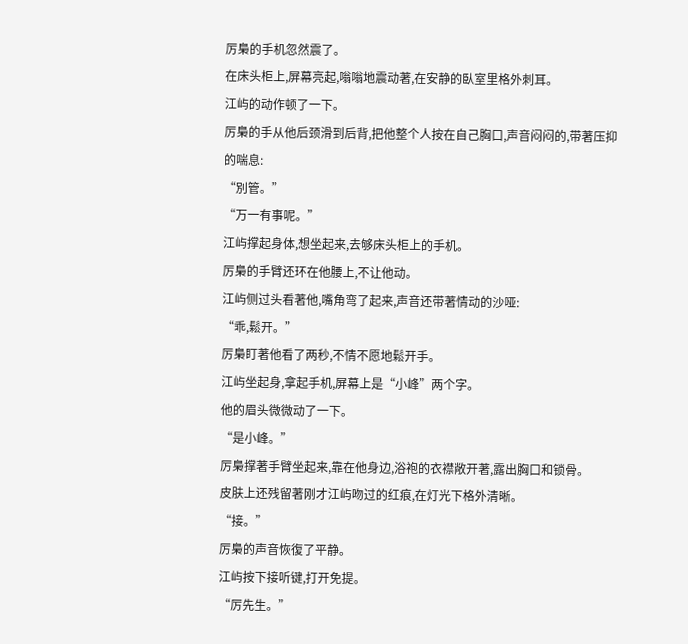厉梟的手机忽然震了。
在床头柜上,屏幕亮起,嗡嗡地震动著,在安静的臥室里格外刺耳。
江屿的动作顿了一下。
厉梟的手从他后颈滑到后背,把他整个人按在自己胸口,声音闷闷的,带著压抑的喘息:
“別管。”
“万一有事呢。”
江屿撑起身体,想坐起来,去够床头柜上的手机。
厉梟的手臂还环在他腰上,不让他动。
江屿侧过头看著他,嘴角弯了起来,声音还带著情动的沙哑:
“乖,鬆开。”
厉梟盯著他看了两秒,不情不愿地鬆开手。
江屿坐起身,拿起手机,屏幕上是“小峰”两个字。
他的眉头微微动了一下。
“是小峰。”
厉梟撑著手臂坐起来,靠在他身边,浴袍的衣襟敞开著,露出胸口和锁骨。
皮肤上还残留著刚才江屿吻过的红痕,在灯光下格外清晰。
“接。”
厉梟的声音恢復了平静。
江屿按下接听键,打开免提。
“厉先生。”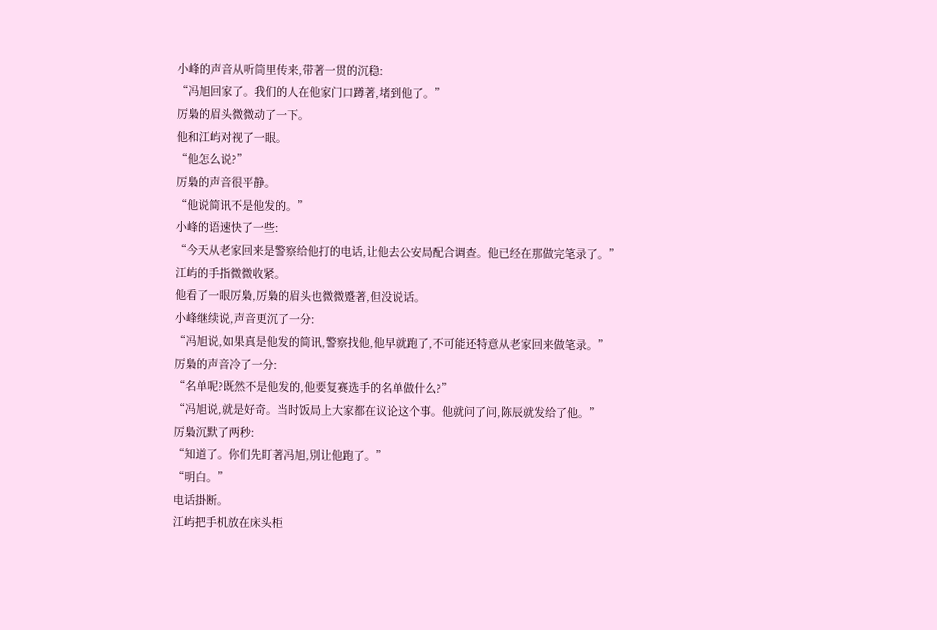小峰的声音从听筒里传来,带著一贯的沉稳:
“冯旭回家了。我们的人在他家门口蹲著,堵到他了。”
厉梟的眉头微微动了一下。
他和江屿对视了一眼。
“他怎么说?”
厉梟的声音很平静。
“他说简讯不是他发的。”
小峰的语速快了一些:
“今天从老家回来是警察给他打的电话,让他去公安局配合调查。他已经在那做完笔录了。”
江屿的手指微微收紧。
他看了一眼厉梟,厉梟的眉头也微微蹙著,但没说话。
小峰继续说,声音更沉了一分:
“冯旭说,如果真是他发的简讯,警察找他,他早就跑了,不可能还特意从老家回来做笔录。”
厉梟的声音冷了一分:
“名单呢?既然不是他发的,他要复赛选手的名单做什么?”
“冯旭说,就是好奇。当时饭局上大家都在议论这个事。他就问了问,陈辰就发给了他。”
厉梟沉默了两秒:
“知道了。你们先盯著冯旭,別让他跑了。”
“明白。”
电话掛断。
江屿把手机放在床头柜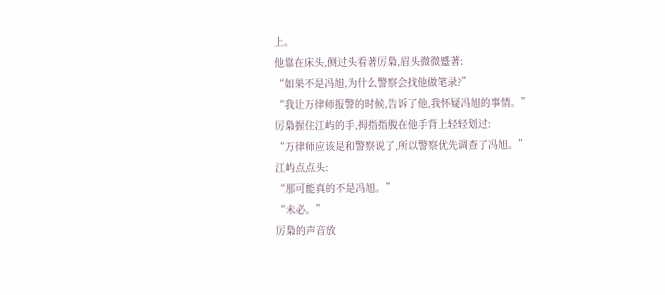上。
他靠在床头,侧过头看著厉梟,眉头微微蹙著:
“如果不是冯旭,为什么警察会找他做笔录?”
“我让万律师报警的时候,告诉了他,我怀疑冯旭的事情。”
厉梟握住江屿的手,拇指指腹在他手背上轻轻划过:
“万律师应该是和警察说了,所以警察优先调查了冯旭。”
江屿点点头:
“那可能真的不是冯旭。”
“未必。”
厉梟的声音放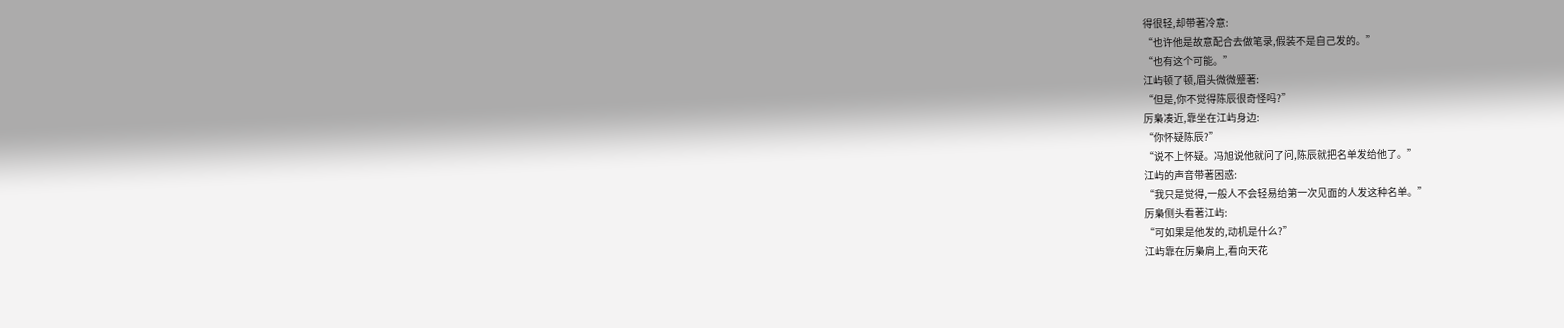得很轻,却带著冷意:
“也许他是故意配合去做笔录,假装不是自己发的。”
“也有这个可能。”
江屿顿了顿,眉头微微蹙著:
“但是,你不觉得陈辰很奇怪吗?”
厉梟凑近,靠坐在江屿身边:
“你怀疑陈辰?”
“说不上怀疑。冯旭说他就问了问,陈辰就把名单发给他了。”
江屿的声音带著困惑:
“我只是觉得,一般人不会轻易给第一次见面的人发这种名单。”
厉梟侧头看著江屿:
“可如果是他发的,动机是什么?”
江屿靠在厉梟肩上,看向天花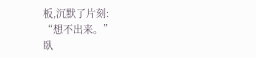板,沉默了片刻:
“想不出来。”
臥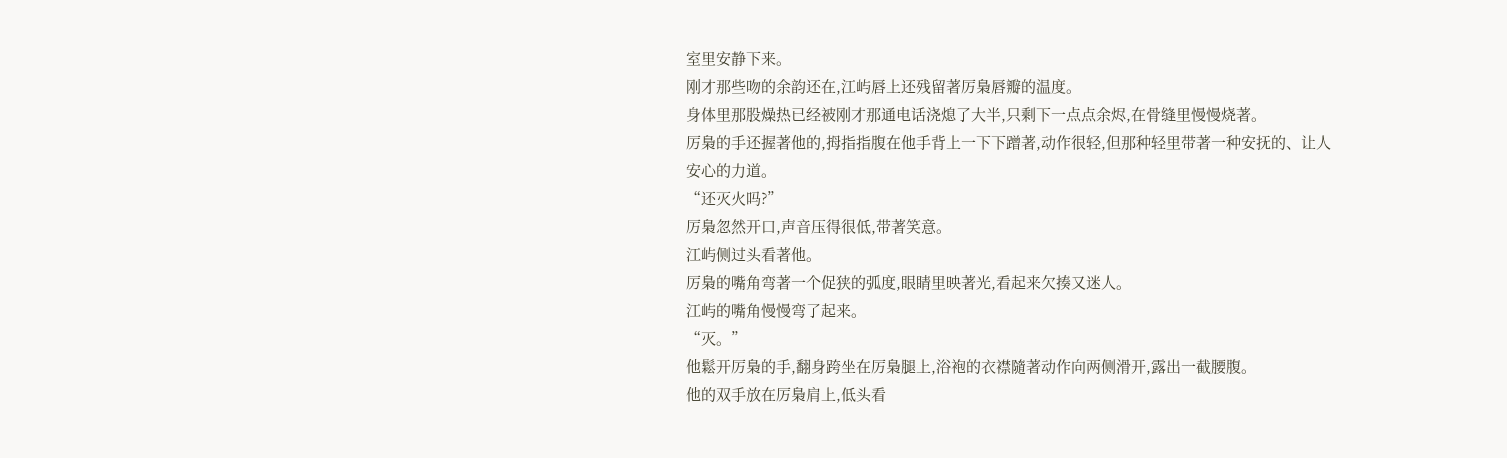室里安静下来。
刚才那些吻的余韵还在,江屿唇上还残留著厉梟唇瓣的温度。
身体里那股燥热已经被刚才那通电话浇熄了大半,只剩下一点点余烬,在骨缝里慢慢烧著。
厉梟的手还握著他的,拇指指腹在他手背上一下下蹭著,动作很轻,但那种轻里带著一种安抚的、让人安心的力道。
“还灭火吗?”
厉梟忽然开口,声音压得很低,带著笑意。
江屿侧过头看著他。
厉梟的嘴角弯著一个促狭的弧度,眼睛里映著光,看起来欠揍又迷人。
江屿的嘴角慢慢弯了起来。
“灭。”
他鬆开厉梟的手,翻身跨坐在厉梟腿上,浴袍的衣襟隨著动作向两侧滑开,露出一截腰腹。
他的双手放在厉梟肩上,低头看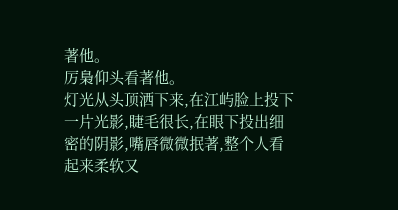著他。
厉梟仰头看著他。
灯光从头顶洒下来,在江屿脸上投下一片光影,睫毛很长,在眼下投出细密的阴影,嘴唇微微抿著,整个人看起来柔软又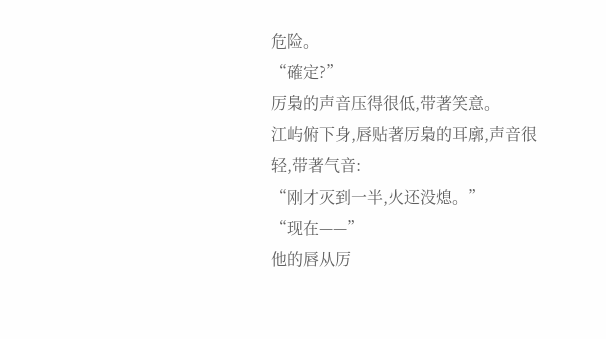危险。
“確定?”
厉梟的声音压得很低,带著笑意。
江屿俯下身,唇贴著厉梟的耳廓,声音很轻,带著气音:
“刚才灭到一半,火还没熄。”
“现在——”
他的唇从厉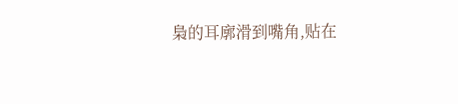梟的耳廓滑到嘴角,贴在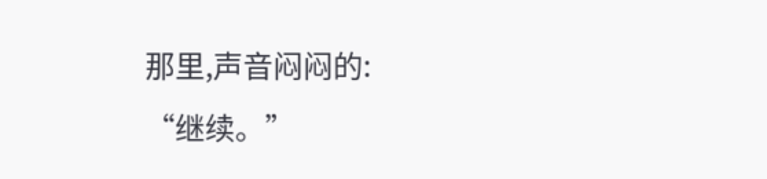那里,声音闷闷的:
“继续。”